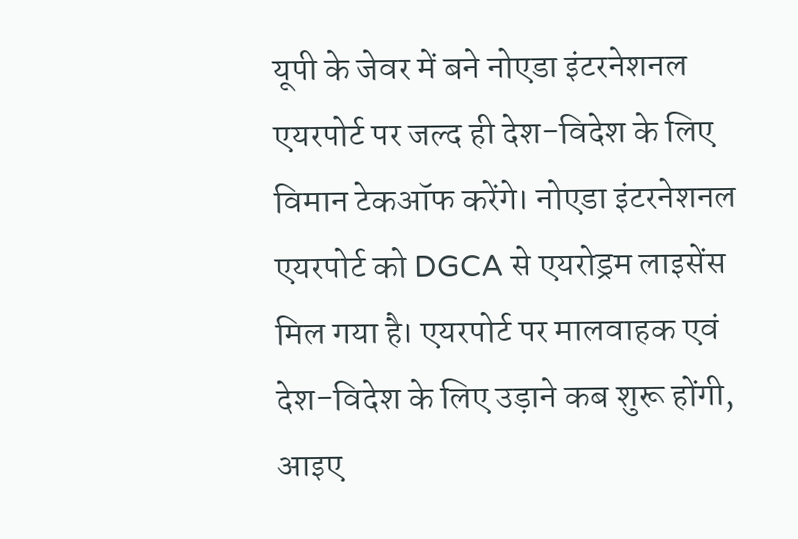यूपी के जेवर में बने नोएडा इंटरनेशनल एयरपोर्ट पर जल्द ही देश-विदेश के लिए विमान टेकऑफ करेंगे। नोएडा इंटरनेशनल एयरपोर्ट को DGCA से एयरोड्रम लाइसेंस मिल गया है। एयरपोर्ट पर मालवाहक एवं देश-विदेश के लिए उड़ाने कब शुरू होंगी, आइए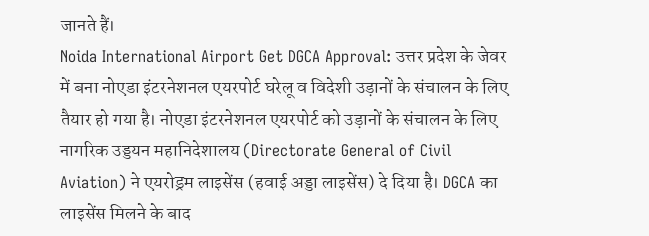जानते हैं।
Noida International Airport Get DGCA Approval: उत्तर प्रदेश के जेवर में बना नोएडा इंटरनेशनल एयरपोर्ट घरेलू व विदेशी उड़ानों के संचालन के लिए तैयार हो गया है। नोएडा इंटरनेशनल एयरपोर्ट को उड़ानों के संचालन के लिए नागरिक उड्डयन महानिदेशालय (Directorate General of Civil Aviation) ने एयरोड्रम लाइसेंस (हवाई अड्डा लाइसेंस) दे दिया है। DGCA का लाइसेंस मिलने के बाद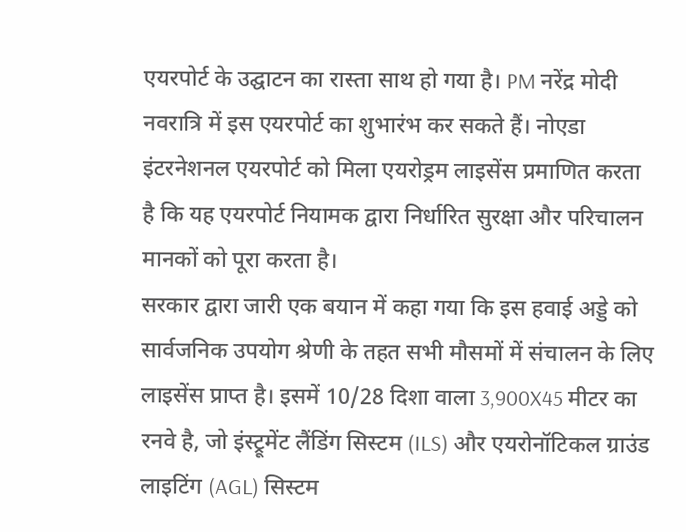एयरपोर्ट के उद्घाटन का रास्ता साथ हो गया है। PM नरेंद्र मोदी नवरात्रि में इस एयरपोर्ट का शुभारंभ कर सकते हैं। नोएडा इंटरनेशनल एयरपोर्ट को मिला एयरोड्रम लाइसेंस प्रमाणित करता है कि यह एयरपोर्ट नियामक द्वारा निर्धारित सुरक्षा और परिचालन मानकों को पूरा करता है।
सरकार द्वारा जारी एक बयान में कहा गया कि इस हवाई अड्डे को सार्वजनिक उपयोग श्रेणी के तहत सभी मौसमों में संचालन के लिए लाइसेंस प्राप्त है। इसमें 10/28 दिशा वाला 3,900X45 मीटर का रनवे है, जो इंस्ट्रूमेंट लैंडिंग सिस्टम (ILS) और एयरोनॉटिकल ग्राउंड लाइटिंग (AGL) सिस्टम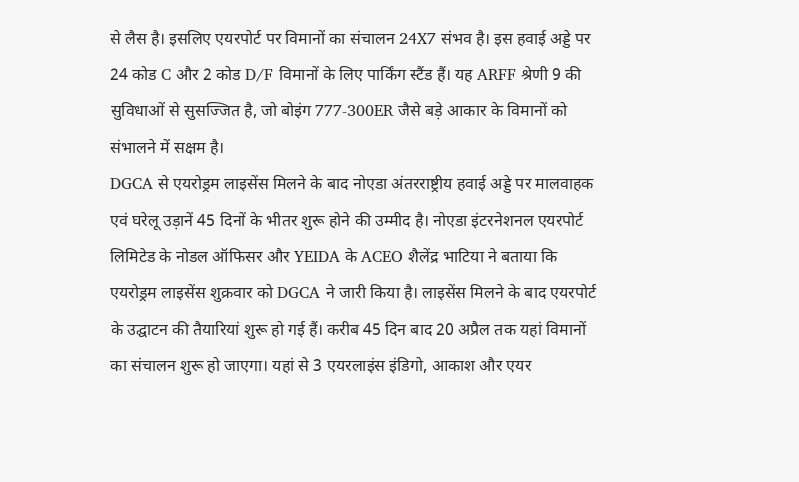से लैस है। इसलिए एयरपोर्ट पर विमानों का संचालन 24X7 संभव है। इस हवाई अड्डे पर 24 कोड C और 2 कोड D/F विमानों के लिए पार्किंग स्टैंड हैं। यह ARFF श्रेणी 9 की सुविधाओं से सुसज्जित है, जो बोइंग 777-300ER जैसे बड़े आकार के विमानों को संभालने में सक्षम है।
DGCA से एयरोड्रम लाइसेंस मिलने के बाद नोएडा अंतरराष्ट्रीय हवाई अड्डे पर मालवाहक एवं घरेलू उड़ानें 45 दिनों के भीतर शुरू होने की उम्मीद है। नोएडा इंटरनेशनल एयरपोर्ट लिमिटेड के नोडल ऑफिसर और YEIDA के ACEO शैलेंद्र भाटिया ने बताया कि एयरोड्रम लाइसेंस शुक्रवार को DGCA ने जारी किया है। लाइसेंस मिलने के बाद एयरपोर्ट के उद्घाटन की तैयारियां शुरू हो गई हैं। करीब 45 दिन बाद 20 अप्रैल तक यहां विमानों का संचालन शुरू हो जाएगा। यहां से 3 एयरलाइंस इंडिगो, आकाश और एयर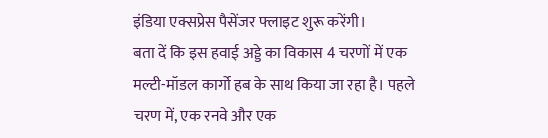इंडिया एक्सप्रेस पैसेंजर फ्लाइट शुरू करेंगी।
बता दें कि इस हवाई अड्डे का विकास 4 चरणों में एक मल्टी-मॉडल कार्गो हब के साथ किया जा रहा है। पहले चरण में, एक रनवे और एक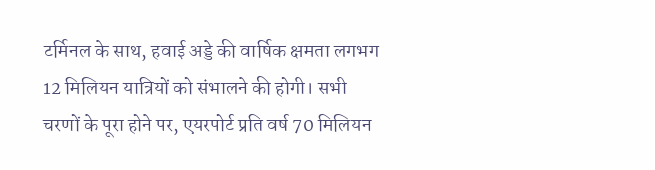टर्मिनल के साथ, हवाई अड्डे की वार्षिक क्षमता लगभग 12 मिलियन यात्रियों को संभालने की होगी। सभी चरणों के पूरा होने पर, एयरपोर्ट प्रति वर्ष 70 मिलियन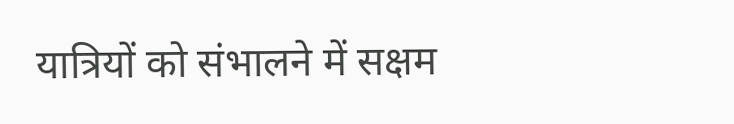यात्रियों को संभालने में सक्षम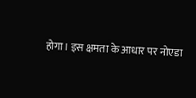होगा। इस क्षमता के आधार पर नोएडा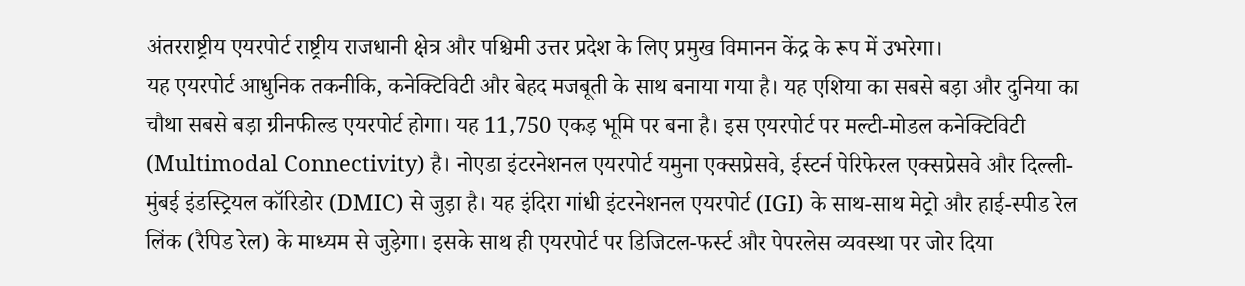अंतरराष्ट्रीय एयरपोर्ट राष्ट्रीय राजधानी क्षेत्र और पश्चिमी उत्तर प्रदेश के लिए प्रमुख विमानन केंद्र के रूप में उभरेगा।
यह एयरपोर्ट आधुनिक तकनीकि, कनेक्टिविटी और बेहद मजबूती के साथ बनाया गया है। यह एशिया का सबसे बड़ा और दुनिया का चौथा सबसे बड़ा ग्रीनफील्ड एयरपोर्ट होगा। यह 11,750 एकड़ भूमि पर बना है। इस एयरपोर्ट पर मल्टी-मोडल कनेक्टिविटी (Multimodal Connectivity) है। नोएडा इंटरनेशनल एयरपोर्ट यमुना एक्सप्रेसवे, ईस्टर्न पेरिफेरल एक्सप्रेसवे और दिल्ली-मुंबई इंडस्ट्रियल कॉरिडोर (DMIC) से जुड़ा है। यह इंदिरा गांधी इंटरनेशनल एयरपोर्ट (IGI) के साथ-साथ मेट्रो और हाई-स्पीड रेल लिंक (रैपिड रेल) के माध्यम से जुड़ेगा। इसके साथ ही एयरपोर्ट पर डिजिटल-फर्स्ट और पेपरलेस व्यवस्था पर जोर दिया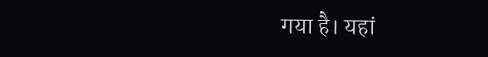गया है। यहां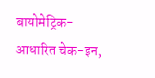बायोमेट्रिक-आधारित चेक-इन,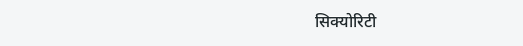सिक्योरिटी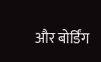और बोर्डिंग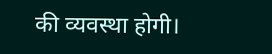की व्यवस्था होगी।